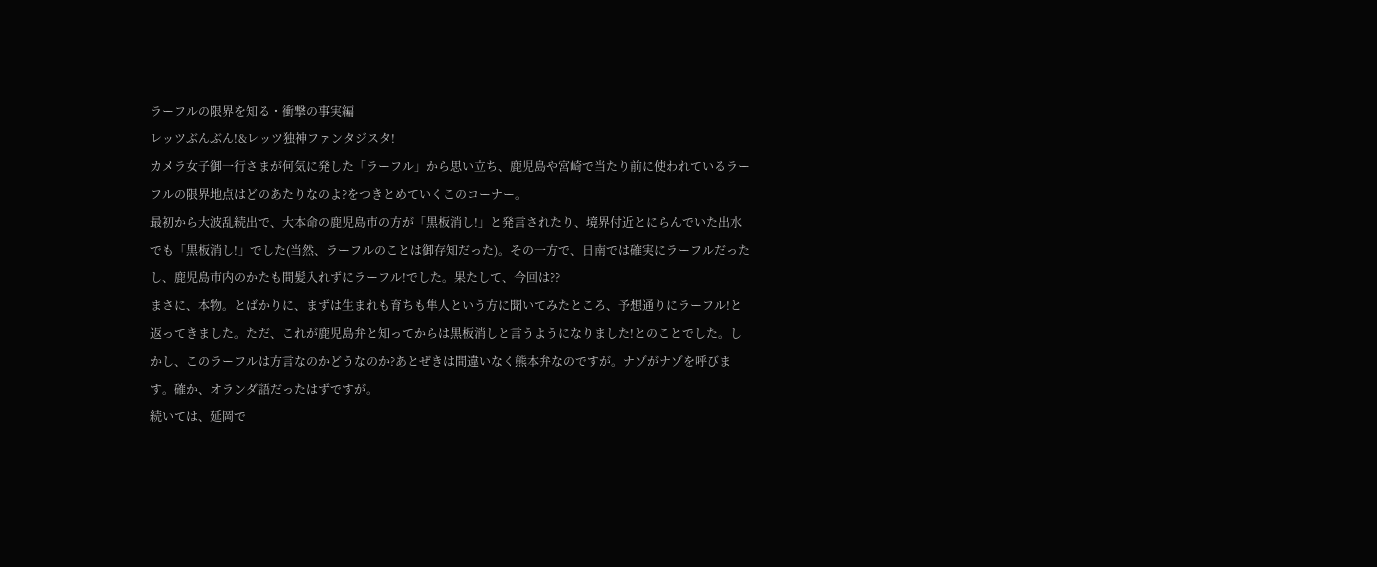ラーフルの限界を知る・衝撃の事実編
レッツぶんぶん!&レッツ独神ファンタジスタ!
カメラ女子御一行さまが何気に発した「ラーフル」から思い立ち、鹿児島や宮崎で当たり前に使われているラーフルの限界地点はどのあたりなのよ?をつきとめていくこのコーナー。
最初から大波乱続出で、大本命の鹿児島市の方が「黒板消し!」と発言されたり、境界付近とにらんでいた出水でも「黒板消し!」でした(当然、ラーフルのことは御存知だった)。その一方で、日南では確実にラーフルだったし、鹿児島市内のかたも間髪入れずにラーフル!でした。果たして、今回は??
まさに、本物。とばかりに、まずは生まれも育ちも隼人という方に聞いてみたところ、予想通りにラーフル!と返ってきました。ただ、これが鹿児島弁と知ってからは黒板消しと言うようになりました!とのことでした。しかし、このラーフルは方言なのかどうなのか?あとぜきは間違いなく熊本弁なのですが。ナゾがナゾを呼びます。確か、オランダ語だったはずですが。
続いては、延岡で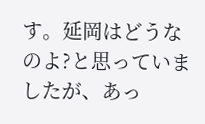す。延岡はどうなのよ?と思っていましたが、あっ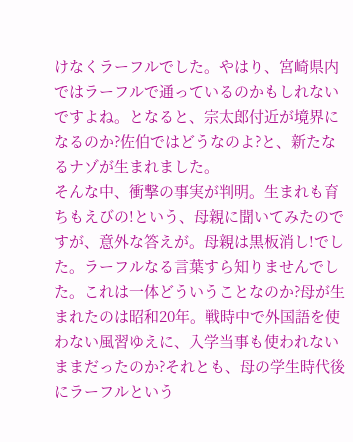けなくラーフルでした。やはり、宮崎県内ではラーフルで通っているのかもしれないですよね。となると、宗太郎付近が境界になるのか?佐伯ではどうなのよ?と、新たなるナゾが生まれました。
そんな中、衝撃の事実が判明。生まれも育ちもえびの!という、母親に聞いてみたのですが、意外な答えが。母親は黒板消し!でした。ラーフルなる言葉すら知りませんでした。これは一体どういうことなのか?母が生まれたのは昭和20年。戦時中で外国語を使わない風習ゆえに、入学当事も使われないままだったのか?それとも、母の学生時代後にラーフルという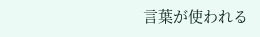言葉が使われる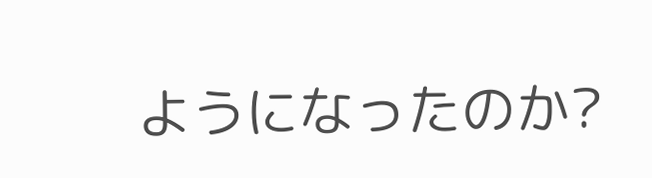ようになったのか?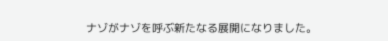ナゾがナゾを呼ぶ新たなる展開になりました。